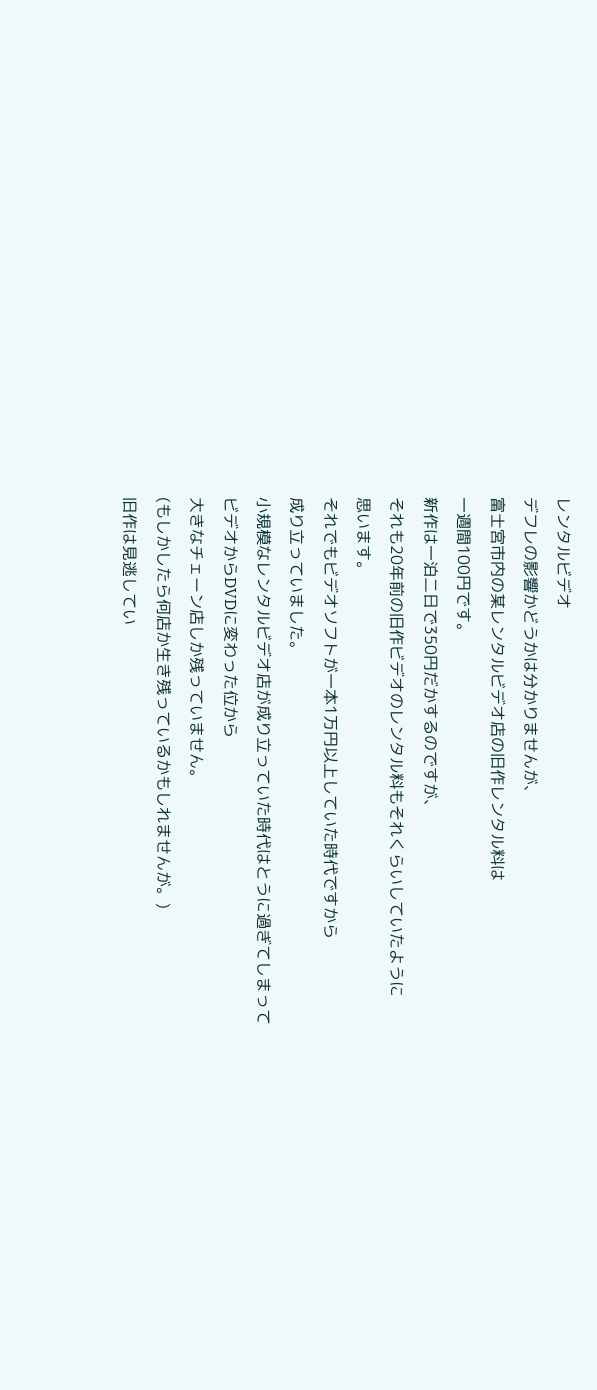レンタルビデオ
デフレの影響かどうかは分かりませんが、
富士宮市内の某レンタルビデオ店の旧作レンタル料は
一週間100円です。
新作は一泊二日で350円だかするのですが、
それも20年前の旧作ビデオのレンタル料もそれくらいしていたように
思います。
それでもビデオソフトが一本1万円以上していた時代ですから
成り立っていました。
小規模なレンタルビデオ店が成り立っていた時代はとうに過ぎてしまって
ビデオからDVDに変わった位から
大きなチェーン店しか残っていません。
(もしかしたら何店か生き残っているかもしれませんが。)
旧作は見逃してい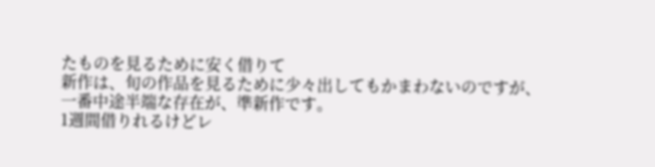たものを見るために安く借りて
新作は、旬の作品を見るために少々出してもかまわないのですが、
一番中途半端な存在が、準新作です。
1週間借りれるけどレ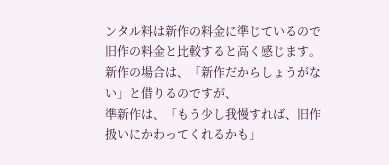ンタル料は新作の料金に準じているので
旧作の料金と比較すると高く感じます。
新作の場合は、「新作だからしょうがない」と借りるのですが、
準新作は、「もう少し我慢すれば、旧作扱いにかわってくれるかも」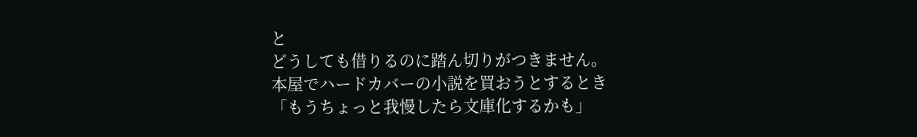と
どうしても借りるのに踏ん切りがつきません。
本屋でハードカバーの小説を買おうとするとき
「もうちょっと我慢したら文庫化するかも」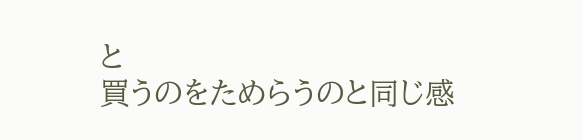と
買うのをためらうのと同じ感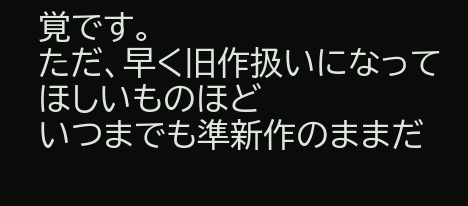覚です。
ただ、早く旧作扱いになってほしいものほど
いつまでも準新作のままだ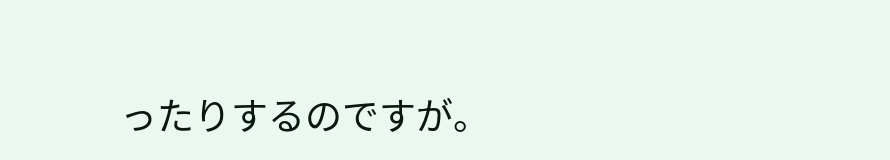ったりするのですが。